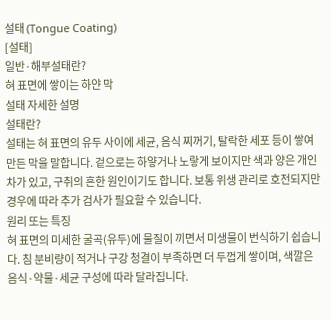설태 (Tongue Coating)
[설태]
일반·해부설태란?
혀 표면에 쌓이는 하얀 막
설태 자세한 설명
설태란?
설태는 혀 표면의 유두 사이에 세균, 음식 찌꺼기, 탈락한 세포 등이 쌓여 만든 막을 말합니다. 겉으로는 하얗거나 노랗게 보이지만 색과 양은 개인차가 있고, 구취의 흔한 원인이기도 합니다. 보통 위생 관리로 호전되지만 경우에 따라 추가 검사가 필요할 수 있습니다.
원리 또는 특징
혀 표면의 미세한 굴곡(유두)에 물질이 끼면서 미생물이 번식하기 쉽습니다. 침 분비량이 적거나 구강 청결이 부족하면 더 두껍게 쌓이며, 색깔은 음식·약물·세균 구성에 따라 달라집니다.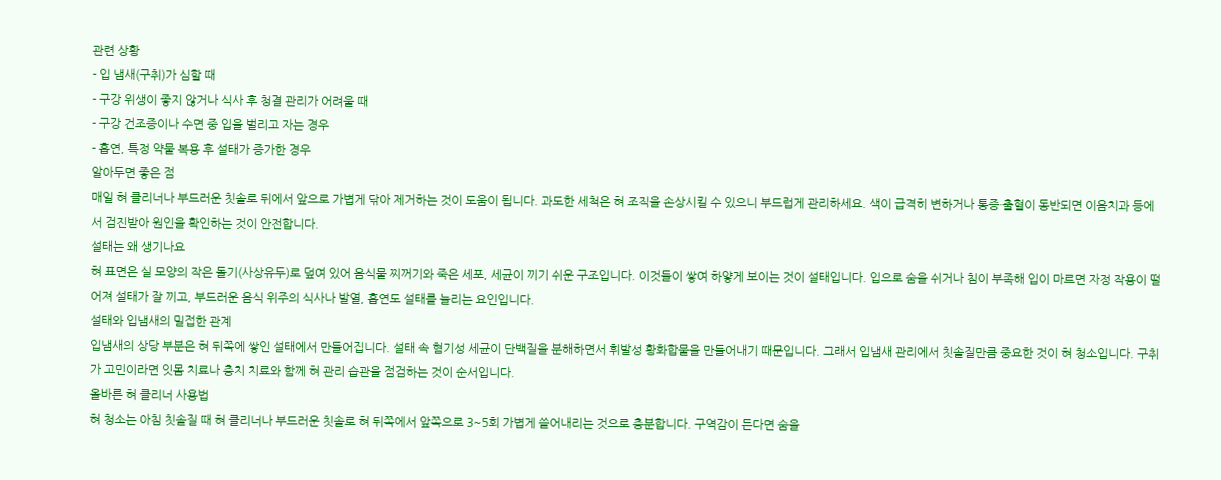관련 상황
- 입 냄새(구취)가 심할 때
- 구강 위생이 좋지 않거나 식사 후 청결 관리가 어려울 때
- 구강 건조증이나 수면 중 입을 벌리고 자는 경우
- 흡연, 특정 약물 복용 후 설태가 증가한 경우
알아두면 좋은 점
매일 혀 클리너나 부드러운 칫솔로 뒤에서 앞으로 가볍게 닦아 제거하는 것이 도움이 됩니다. 과도한 세척은 혀 조직을 손상시킬 수 있으니 부드럽게 관리하세요. 색이 급격히 변하거나 통증·출혈이 동반되면 이음치과 등에서 검진받아 원인을 확인하는 것이 안전합니다.
설태는 왜 생기나요
혀 표면은 실 모양의 작은 돌기(사상유두)로 덮여 있어 음식물 찌꺼기와 죽은 세포, 세균이 끼기 쉬운 구조입니다. 이것들이 쌓여 하얗게 보이는 것이 설태입니다. 입으로 숨을 쉬거나 침이 부족해 입이 마르면 자정 작용이 떨어져 설태가 잘 끼고, 부드러운 음식 위주의 식사나 발열, 흡연도 설태를 늘리는 요인입니다.
설태와 입냄새의 밀접한 관계
입냄새의 상당 부분은 혀 뒤쪽에 쌓인 설태에서 만들어집니다. 설태 속 혐기성 세균이 단백질을 분해하면서 휘발성 황화합물을 만들어내기 때문입니다. 그래서 입냄새 관리에서 칫솔질만큼 중요한 것이 혀 청소입니다. 구취가 고민이라면 잇몸 치료나 충치 치료와 함께 혀 관리 습관을 점검하는 것이 순서입니다.
올바른 혀 클리너 사용법
혀 청소는 아침 칫솔질 때 혀 클리너나 부드러운 칫솔로 혀 뒤쪽에서 앞쪽으로 3~5회 가볍게 쓸어내리는 것으로 충분합니다. 구역감이 든다면 숨을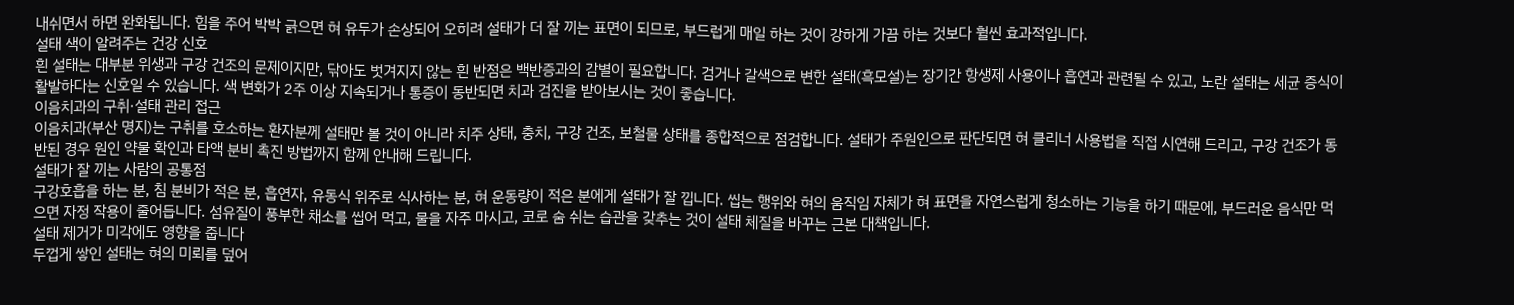내쉬면서 하면 완화됩니다. 힘을 주어 박박 긁으면 혀 유두가 손상되어 오히려 설태가 더 잘 끼는 표면이 되므로, 부드럽게 매일 하는 것이 강하게 가끔 하는 것보다 훨씬 효과적입니다.
설태 색이 알려주는 건강 신호
흰 설태는 대부분 위생과 구강 건조의 문제이지만, 닦아도 벗겨지지 않는 흰 반점은 백반증과의 감별이 필요합니다. 검거나 갈색으로 변한 설태(흑모설)는 장기간 항생제 사용이나 흡연과 관련될 수 있고, 노란 설태는 세균 증식이 활발하다는 신호일 수 있습니다. 색 변화가 2주 이상 지속되거나 통증이 동반되면 치과 검진을 받아보시는 것이 좋습니다.
이음치과의 구취·설태 관리 접근
이음치과(부산 명지)는 구취를 호소하는 환자분께 설태만 볼 것이 아니라 치주 상태, 충치, 구강 건조, 보철물 상태를 종합적으로 점검합니다. 설태가 주원인으로 판단되면 혀 클리너 사용법을 직접 시연해 드리고, 구강 건조가 동반된 경우 원인 약물 확인과 타액 분비 촉진 방법까지 함께 안내해 드립니다.
설태가 잘 끼는 사람의 공통점
구강호흡을 하는 분, 침 분비가 적은 분, 흡연자, 유동식 위주로 식사하는 분, 혀 운동량이 적은 분에게 설태가 잘 낍니다. 씹는 행위와 혀의 움직임 자체가 혀 표면을 자연스럽게 청소하는 기능을 하기 때문에, 부드러운 음식만 먹으면 자정 작용이 줄어듭니다. 섬유질이 풍부한 채소를 씹어 먹고, 물을 자주 마시고, 코로 숨 쉬는 습관을 갖추는 것이 설태 체질을 바꾸는 근본 대책입니다.
설태 제거가 미각에도 영향을 줍니다
두껍게 쌓인 설태는 혀의 미뢰를 덮어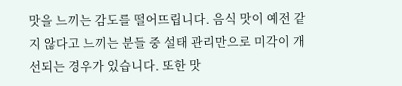맛을 느끼는 감도를 떨어뜨립니다. 음식 맛이 예전 같지 않다고 느끼는 분들 중 설태 관리만으로 미각이 개선되는 경우가 있습니다. 또한 맛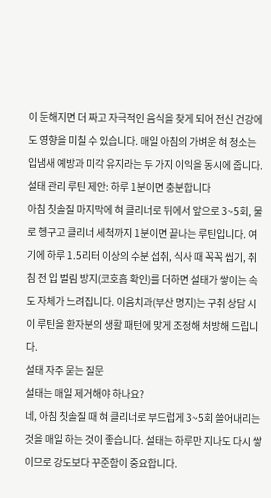이 둔해지면 더 짜고 자극적인 음식을 찾게 되어 전신 건강에도 영향을 미칠 수 있습니다. 매일 아침의 가벼운 혀 청소는 입냄새 예방과 미각 유지라는 두 가지 이익을 동시에 줍니다.
설태 관리 루틴 제안: 하루 1분이면 충분합니다
아침 칫솔질 마지막에 혀 클리너로 뒤에서 앞으로 3~5회, 물로 헹구고 클리너 세척까지 1분이면 끝나는 루틴입니다. 여기에 하루 1.5리터 이상의 수분 섭취, 식사 때 꼭꼭 씹기, 취침 전 입 벌림 방지(코호흡 확인)를 더하면 설태가 쌓이는 속도 자체가 느려집니다. 이음치과(부산 명지)는 구취 상담 시 이 루틴을 환자분의 생활 패턴에 맞게 조정해 처방해 드립니다.
설태 자주 묻는 질문
설태는 매일 제거해야 하나요?
네, 아침 칫솔질 때 혀 클리너로 부드럽게 3~5회 쓸어내리는 것을 매일 하는 것이 좋습니다. 설태는 하루만 지나도 다시 쌓이므로 강도보다 꾸준함이 중요합니다.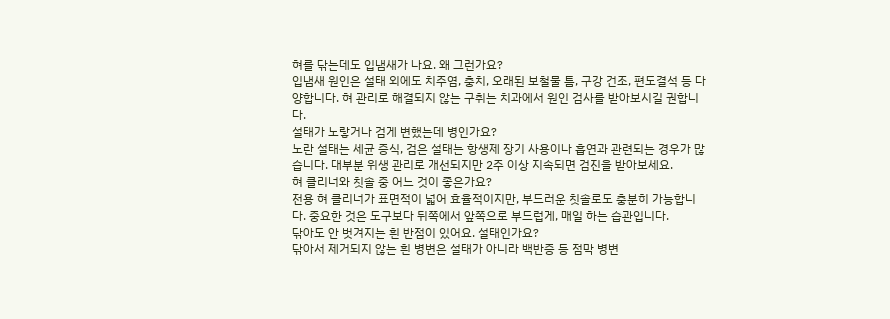혀를 닦는데도 입냄새가 나요. 왜 그런가요?
입냄새 원인은 설태 외에도 치주염, 충치, 오래된 보철물 틈, 구강 건조, 편도결석 등 다양합니다. 혀 관리로 해결되지 않는 구취는 치과에서 원인 검사를 받아보시길 권합니다.
설태가 노랗거나 검게 변했는데 병인가요?
노란 설태는 세균 증식, 검은 설태는 항생제 장기 사용이나 흡연과 관련되는 경우가 많습니다. 대부분 위생 관리로 개선되지만 2주 이상 지속되면 검진을 받아보세요.
혀 클리너와 칫솔 중 어느 것이 좋은가요?
전용 혀 클리너가 표면적이 넓어 효율적이지만, 부드러운 칫솔로도 충분히 가능합니다. 중요한 것은 도구보다 뒤쪽에서 앞쪽으로 부드럽게, 매일 하는 습관입니다.
닦아도 안 벗겨지는 흰 반점이 있어요. 설태인가요?
닦아서 제거되지 않는 흰 병변은 설태가 아니라 백반증 등 점막 병변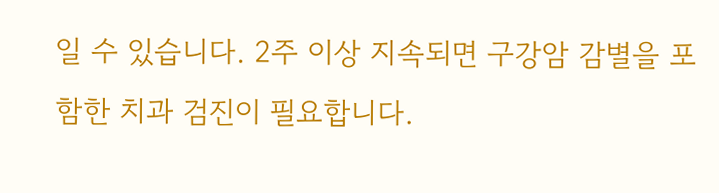일 수 있습니다. 2주 이상 지속되면 구강암 감별을 포함한 치과 검진이 필요합니다.